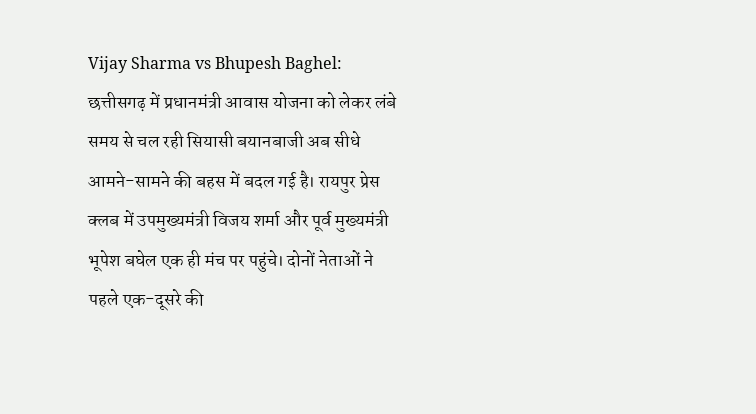Vijay Sharma vs Bhupesh Baghel: छत्तीसगढ़ में प्रधानमंत्री आवास योजना को लेकर लंबे समय से चल रही सियासी बयानबाजी अब सीधे आमने-सामने की बहस में बदल गई है। रायपुर प्रेस क्लब में उपमुख्यमंत्री विजय शर्मा और पूर्व मुख्यमंत्री भूपेश बघेल एक ही मंच पर पहुंचे। दोनों नेताओं ने पहले एक-दूसरे की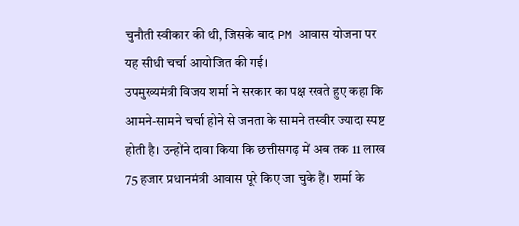चुनौती स्वीकार की थी, जिसके बाद PM आवास योजना पर यह सीधी चर्चा आयोजित की गई।
उपमुख्यमंत्री विजय शर्मा ने सरकार का पक्ष रखते हुए कहा कि आमने-सामने चर्चा होने से जनता के सामने तस्वीर ज्यादा स्पष्ट होती है। उन्होंने दावा किया कि छत्तीसगढ़ में अब तक 11 लाख 75 हजार प्रधानमंत्री आवास पूरे किए जा चुके हैं। शर्मा के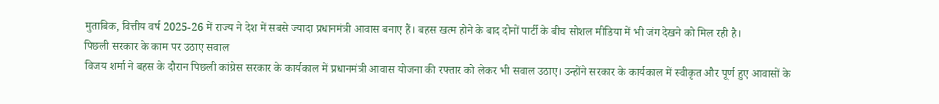मुताबिक, वित्तीय वर्ष 2025-26 में राज्य ने देश में सबसे ज्यादा प्रधानमंत्री आवास बनाए हैं। बहस खत्म होने के बाद दोनों पार्टी के बीच सोशल मीडिया में भी जंग देखने को मिल रही है।
पिछली सरकार के काम पर उठाए सवाल
विजय शर्मा ने बहस के दौरान पिछली कांग्रेस सरकार के कार्यकाल में प्रधानमंत्री आवास योजना की रफ्तार को लेकर भी सवाल उठाए। उन्होंने सरकार के कार्यकाल में स्वीकृत और पूर्ण हुए आवासों के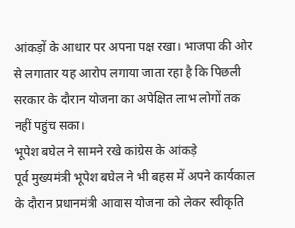आंकड़ों के आधार पर अपना पक्ष रखा। भाजपा की ओर से लगातार यह आरोप लगाया जाता रहा है कि पिछली सरकार के दौरान योजना का अपेक्षित लाभ लोगों तक नहीं पहुंच सका।
भूपेश बघेल ने सामने रखे कांग्रेस के आंकड़े
पूर्व मुख्यमंत्री भूपेश बघेल ने भी बहस में अपने कार्यकाल के दौरान प्रधानमंत्री आवास योजना को लेकर स्वीकृति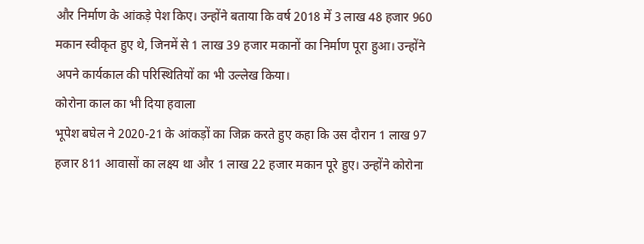और निर्माण के आंकड़े पेश किए। उन्होंने बताया कि वर्ष 2018 में 3 लाख 48 हजार 960 मकान स्वीकृत हुए थे, जिनमें से 1 लाख 39 हजार मकानों का निर्माण पूरा हुआ। उन्होंने अपने कार्यकाल की परिस्थितियों का भी उल्लेख किया।
कोरोना काल का भी दिया हवाला
भूपेश बघेल ने 2020-21 के आंकड़ों का जिक्र करते हुए कहा कि उस दौरान 1 लाख 97 हजार 811 आवासों का लक्ष्य था और 1 लाख 22 हजार मकान पूरे हुए। उन्होंने कोरोना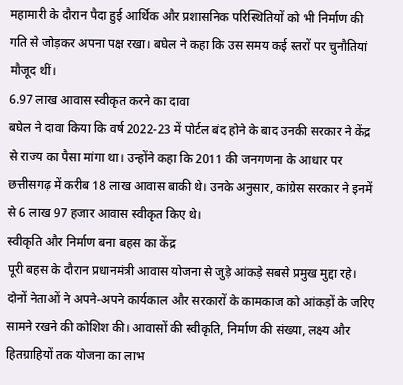महामारी के दौरान पैदा हुई आर्थिक और प्रशासनिक परिस्थितियों को भी निर्माण की गति से जोड़कर अपना पक्ष रखा। बघेल ने कहा कि उस समय कई स्तरों पर चुनौतियां मौजूद थीं।
6.97 लाख आवास स्वीकृत करने का दावा
बघेल ने दावा किया कि वर्ष 2022-23 में पोर्टल बंद होने के बाद उनकी सरकार ने केंद्र से राज्य का पैसा मांगा था। उन्होंने कहा कि 2011 की जनगणना के आधार पर छत्तीसगढ़ में करीब 18 लाख आवास बाकी थे। उनके अनुसार, कांग्रेस सरकार ने इनमें से 6 लाख 97 हजार आवास स्वीकृत किए थे।
स्वीकृति और निर्माण बना बहस का केंद्र
पूरी बहस के दौरान प्रधानमंत्री आवास योजना से जुड़े आंकड़े सबसे प्रमुख मुद्दा रहे। दोनों नेताओं ने अपने-अपने कार्यकाल और सरकारों के कामकाज को आंकड़ों के जरिए सामने रखने की कोशिश की। आवासों की स्वीकृति, निर्माण की संख्या, लक्ष्य और हितग्राहियों तक योजना का लाभ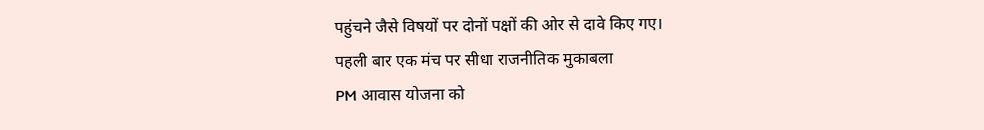पहुंचने जैसे विषयों पर दोनों पक्षों की ओर से दावे किए गए।
पहली बार एक मंच पर सीधा राजनीतिक मुकाबला
PM आवास योजना को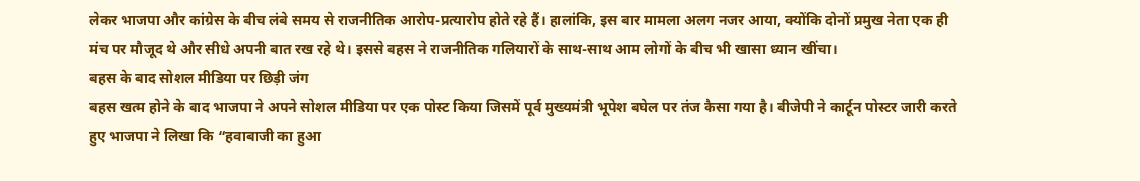लेकर भाजपा और कांग्रेस के बीच लंबे समय से राजनीतिक आरोप-प्रत्यारोप होते रहे हैं। हालांकि, इस बार मामला अलग नजर आया, क्योंकि दोनों प्रमुख नेता एक ही मंच पर मौजूद थे और सीधे अपनी बात रख रहे थे। इससे बहस ने राजनीतिक गलियारों के साथ-साथ आम लोगों के बीच भी खासा ध्यान खींचा।
बहस के बाद सोशल मीडिया पर छिड़ी जंग
बहस खत्म होने के बाद भाजपा ने अपने सोशल मीडिया पर एक पोस्ट किया जिसमें पूर्व मुख्यमंत्री भूपेश बघेल पर तंज कैसा गया है। बीजेपी ने कार्टून पोस्टर जारी करते हुए भाजपा ने लिखा कि “हवाबाजी का हुआ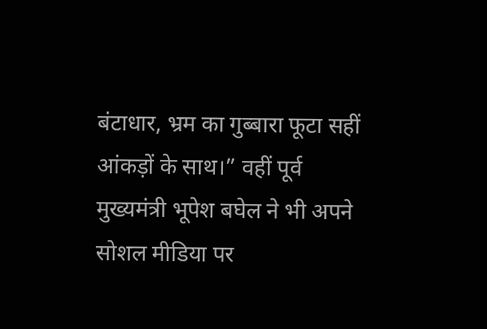बंटाधार, भ्रम का गुब्बारा फूटा सहीं आंकड़ों के साथ।” वहीं पूर्व मुख्यमंत्री भूपेश बघेल ने भी अपने सोशल मीडिया पर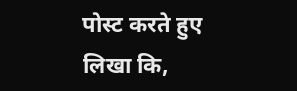पोस्ट करते हुए लिखा कि,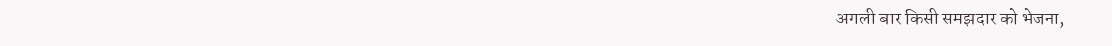अगली बार किसी समझदार को भेजना,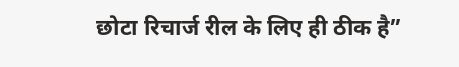छोटा रिचार्ज रील के लिए ही ठीक है”